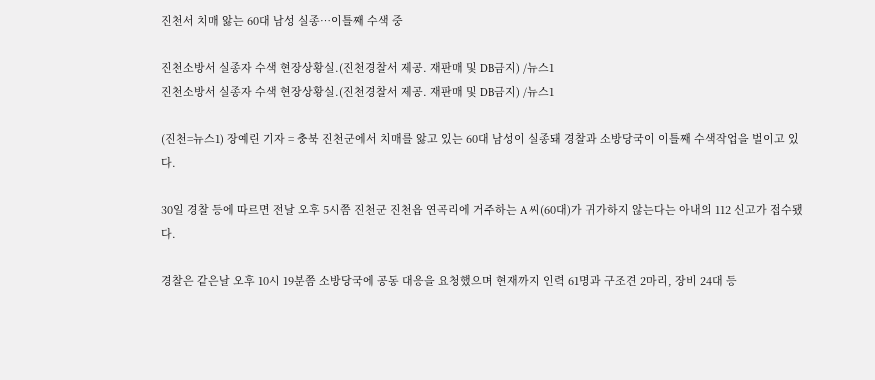진천서 치매 앓는 60대 남성 실종…이틀째 수색 중

진천소방서 실종자 수색 현장상황실.(진천경찰서 제공. 재판매 및 DB금지) /뉴스1
진천소방서 실종자 수색 현장상황실.(진천경찰서 제공. 재판매 및 DB금지) /뉴스1

(진천=뉴스1) 장예린 기자 = 충북 진천군에서 치매를 앓고 있는 60대 남성이 실종돼 경찰과 소방당국이 이틀째 수색작업을 벌이고 있다.

30일 경찰 등에 따르면 전날 오후 5시쯤 진천군 진천읍 연곡리에 거주하는 A 씨(60대)가 귀가하지 않는다는 아내의 112 신고가 접수됐다.

경찰은 같은날 오후 10시 19분쯤 소방당국에 공동 대응을 요청했으며 현재까지 인력 61명과 구조견 2마리, 장비 24대 등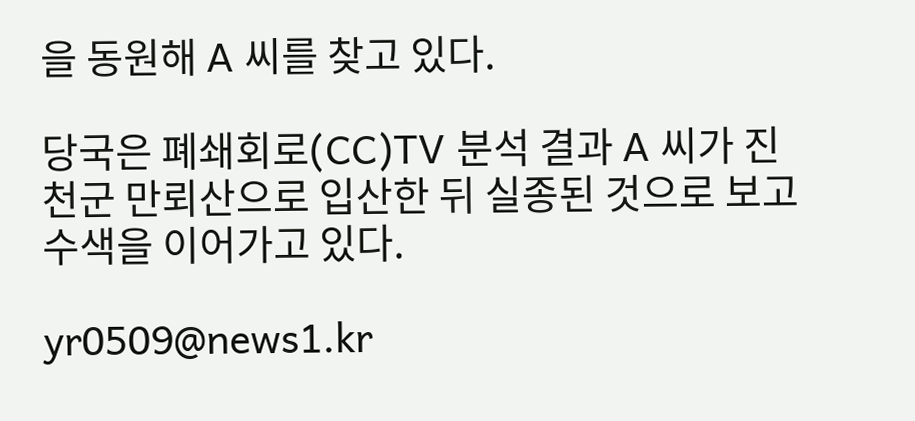을 동원해 A 씨를 찾고 있다.

당국은 폐쇄회로(CC)TV 분석 결과 A 씨가 진천군 만뢰산으로 입산한 뒤 실종된 것으로 보고 수색을 이어가고 있다.

yr0509@news1.kr